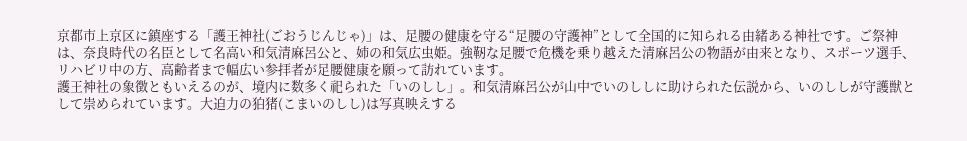京都市上京区に鎮座する「護王神社(ごおうじんじゃ)」は、足腰の健康を守る“足腰の守護神”として全国的に知られる由緒ある神社です。ご祭神は、奈良時代の名臣として名高い和気清麻呂公と、姉の和気広虫姫。強靭な足腰で危機を乗り越えた清麻呂公の物語が由来となり、スポーツ選手、リハビリ中の方、高齢者まで幅広い参拝者が足腰健康を願って訪れています。
護王神社の象徴ともいえるのが、境内に数多く祀られた「いのしし」。和気清麻呂公が山中でいのししに助けられた伝説から、いのししが守護獣として崇められています。大迫力の狛猪(こまいのしし)は写真映えする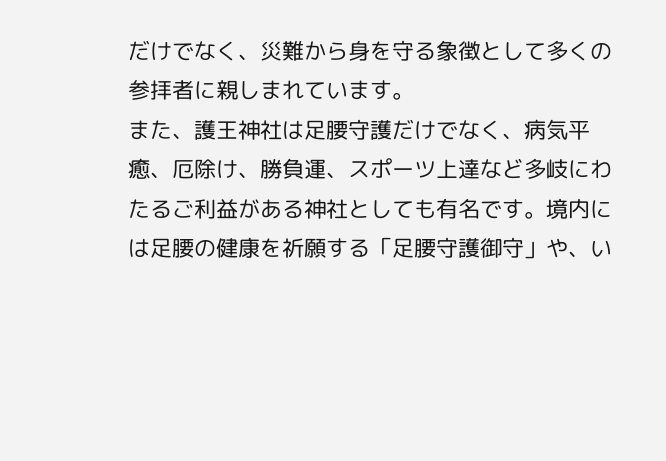だけでなく、災難から身を守る象徴として多くの参拝者に親しまれています。
また、護王神社は足腰守護だけでなく、病気平癒、厄除け、勝負運、スポーツ上達など多岐にわたるご利益がある神社としても有名です。境内には足腰の健康を祈願する「足腰守護御守」や、い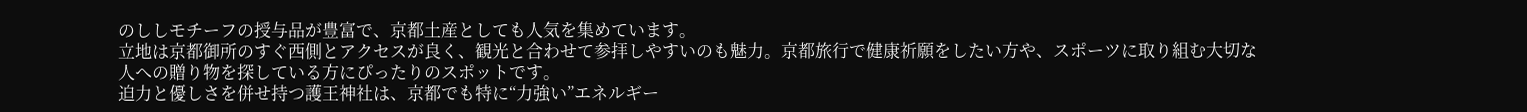のししモチーフの授与品が豊富で、京都土産としても人気を集めています。
立地は京都御所のすぐ西側とアクセスが良く、観光と合わせて参拝しやすいのも魅力。京都旅行で健康祈願をしたい方や、スポーツに取り組む大切な人への贈り物を探している方にぴったりのスポットです。
迫力と優しさを併せ持つ護王神社は、京都でも特に“力強い”エネルギー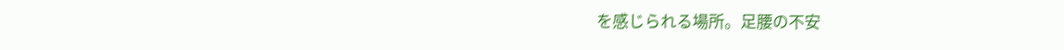を感じられる場所。足腰の不安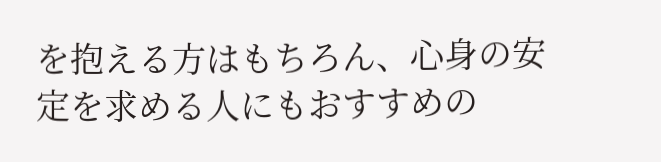を抱える方はもちろん、心身の安定を求める人にもおすすめの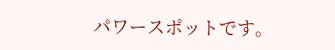パワースポットです。